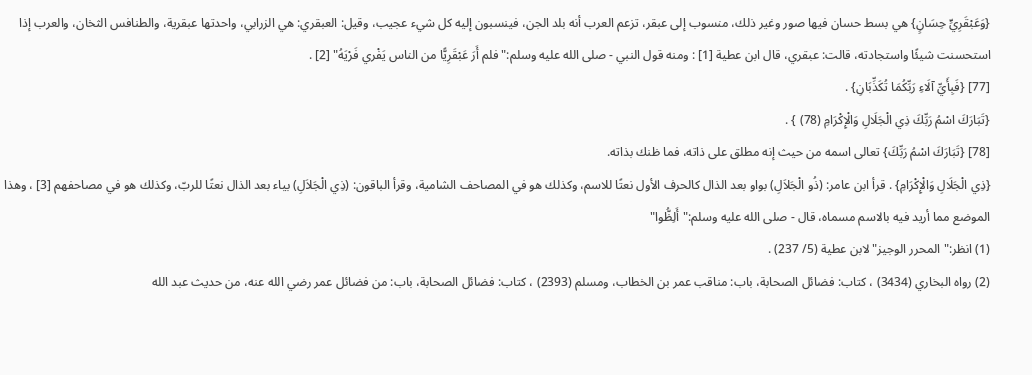{وَعَبْقَرِيٍّ حِسَانٍ} هي بسط حسان فيها صور وغير ذلك، منسوب إلى عبقر، تزعم العرب أنه بلد الجن، فينسبون إليه كل شيء عجيب، وقيل: العبقري: هي الزرابي، واحدتها عبقرية، والطنافس الثخان، والعرب إذا استحسنت شيئًا واستجادته، قالت: عبقري، قال ابن عطية [1] : ومنه قول النبي - صلى الله عليه وسلم:"فلم أَرَ عَبْقَرِيًّا من الناس يَفْري فَرْيَهُ" [2] .
[77] {فَبِأَيِّ آلَاءِ رَبِّكُمَا تُكَذِّبَانِ} .
{تَبَارَكَ اسْمُ رَبِّكَ ذِي الْجَلَالِ وَالْإِكْرَامِ (78) } .
[78] {تَبَارَكَ اسْمُ رَبِّكَ} تعالى اسمه من حيث إنه مطلق على ذاته، فما ظنك بذاته.
{ذِي الْجَلَالِ وَالْإِكْرَامِ} . قرأ ابن عامر: (ذُو الْجَلاَلِ) بواو بعد الذال كالحرف الأول نعتًا للاسم، وكذلك هو في المصاحف الشامية، وقرأ الباقون: (ذِي الْجَلاَلِ) بياء بعد الذال نعتًا للربّ، وكذلك هو في مصاحفهم [3] ، وهذا الموضع مما أريد فيه بالاسم مسماه، قال - صلى الله عليه وسلم:"أَلِظُّوا"
(1) انظر:"المحرر الوجيز"لابن عطية (5/ 237) .
(2) رواه البخاري (3434) ، كتاب: فضائل الصحابة، باب: مناقب عمر بن الخطاب، ومسلم (2393) ، كتاب: فضائل الصحابة، باب: من فضائل عمر رضي الله عنه، من حديث عبد الله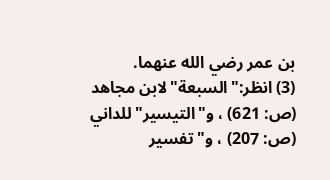بن عمر رضي الله عنهما.
(3) انظر:"السبعة"لابن مجاهد (ص: 621) ، و"التيسير"للداني (ص: 207) ، و"تفسير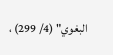البغوي" (4/ 299) ،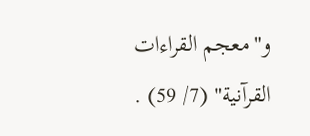و"معجم القراءات القرآنية" (7/ 59) .